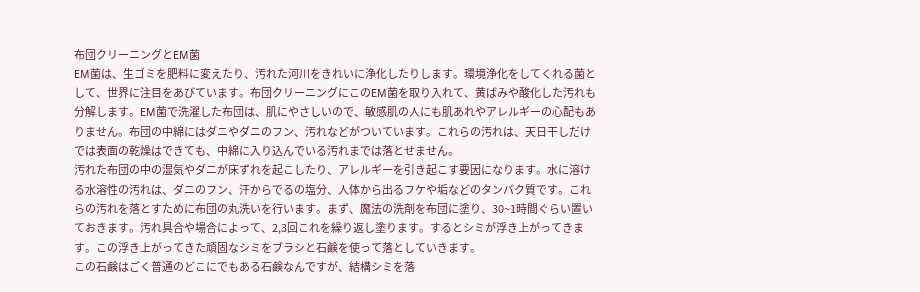布団クリーニングとEM菌
EM菌は、生ゴミを肥料に変えたり、汚れた河川をきれいに浄化したりします。環境浄化をしてくれる菌として、世界に注目をあびています。布団クリーニングにこのEM菌を取り入れて、黄ばみや酸化した汚れも分解します。EM菌で洗濯した布団は、肌にやさしいので、敏感肌の人にも肌あれやアレルギーの心配もありません。布団の中綿にはダニやダニのフン、汚れなどがついています。これらの汚れは、天日干しだけでは表面の乾燥はできても、中綿に入り込んでいる汚れまでは落とせません。
汚れた布団の中の湿気やダニが床ずれを起こしたり、アレルギーを引き起こす要因になります。水に溶ける水溶性の汚れは、ダニのフン、汗からでるの塩分、人体から出るフケや垢などのタンパク質です。これらの汚れを落とすために布団の丸洗いを行います。まず、魔法の洗剤を布団に塗り、30~1時間ぐらい置いておきます。汚れ具合や場合によって、2,3回これを繰り返し塗ります。するとシミが浮き上がってきます。この浮き上がってきた頑固なシミをブラシと石鹸を使って落としていきます。
この石鹸はごく普通のどこにでもある石鹸なんですが、結構シミを落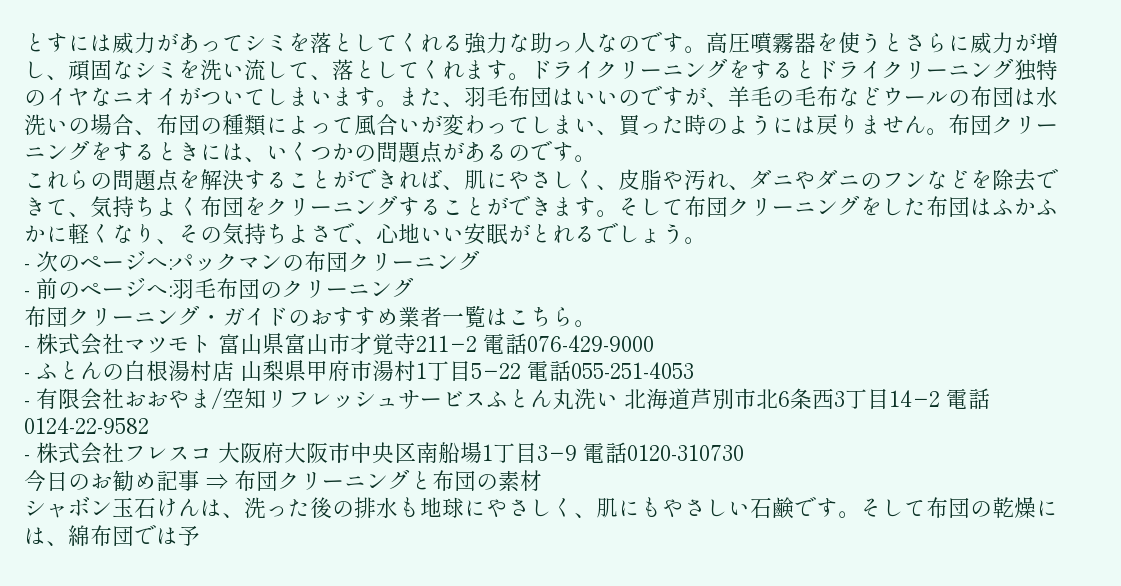とすには威力があってシミを落としてくれる強力な助っ人なのです。高圧噴霧器を使うとさらに威力が増し、頑固なシミを洗い流して、落としてくれます。ドライクリーニングをするとドライクリーニング独特のイヤなニオイがついてしまいます。また、羽毛布団はいいのですが、羊毛の毛布などウールの布団は水洗いの場合、布団の種類によって風合いが変わってしまい、買った時のようには戻りません。布団クリーニングをするときには、いくつかの問題点があるのです。
これらの問題点を解決することができれば、肌にやさしく、皮脂や汚れ、ダニやダニのフンなどを除去できて、気持ちよく布団をクリーニングすることができます。そして布団クリーニングをした布団はふかふかに軽くなり、その気持ちよさで、心地いい安眠がとれるでしょう。
- 次のページへ:パックマンの布団クリーニング
- 前のページへ:羽毛布団のクリーニング
布団クリーニング・ガイドのおすすめ業者一覧はこちら。
- 株式会社マツモト 富山県富山市才覚寺211−2 電話076-429-9000
- ふとんの白根湯村店 山梨県甲府市湯村1丁目5−22 電話055-251-4053
- 有限会社おおやま/空知リフレッシュサービスふとん丸洗い 北海道芦別市北6条西3丁目14−2 電話0124-22-9582
- 株式会社フレスコ 大阪府大阪市中央区南船場1丁目3−9 電話0120-310730
今日のお勧め記事 ⇒ 布団クリーニングと布団の素材
シャボン玉石けんは、洗った後の排水も地球にやさしく、肌にもやさしい石鹸です。そして布団の乾燥には、綿布団では予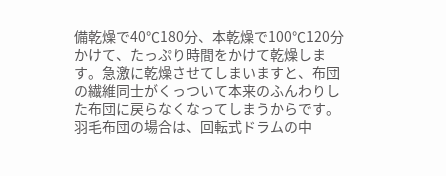備乾燥で40℃180分、本乾燥で100℃120分かけて、たっぷり時間をかけて乾燥します。急激に乾燥させてしまいますと、布団の繊維同士がくっついて本来のふんわりした布団に戻らなくなってしまうからです。羽毛布団の場合は、回転式ドラムの中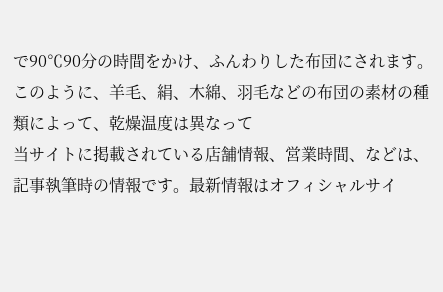で90℃90分の時間をかけ、ふんわりした布団にされます。このように、羊毛、絹、木綿、羽毛などの布団の素材の種類によって、乾燥温度は異なって
当サイトに掲載されている店舗情報、営業時間、などは、記事執筆時の情報です。最新情報はオフィシャルサイ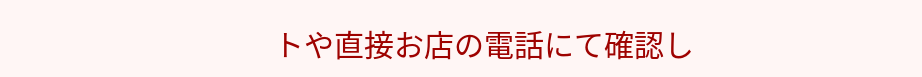トや直接お店の電話にて確認し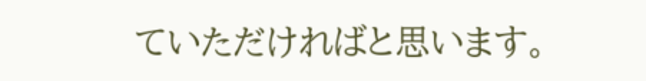ていただければと思います。